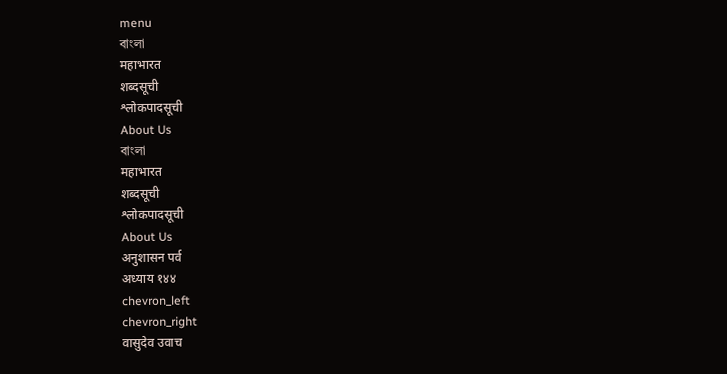menu
বাংলা
महाभारत
शब्दसूची
श्लोकपादसूची
About Us
বাংলা
महाभारत
शब्दसूची
श्लोकपादसूची
About Us
अनुशासन पर्व
अध्याय १४४
chevron_left
chevron_right
वासुदेव उवाच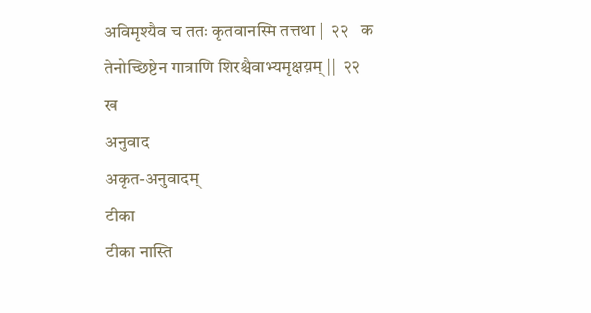अविमृश्यैव च ततः कृतवानस्मि तत्तथा |  २२   क
तेनोच्छिष्टेन गात्राणि शिरश्चैवाभ्यमृक्षय़म् ||  २२   ख
अनुवाद
अकृत-अनुवादम्
टीका
टीका नास्ति